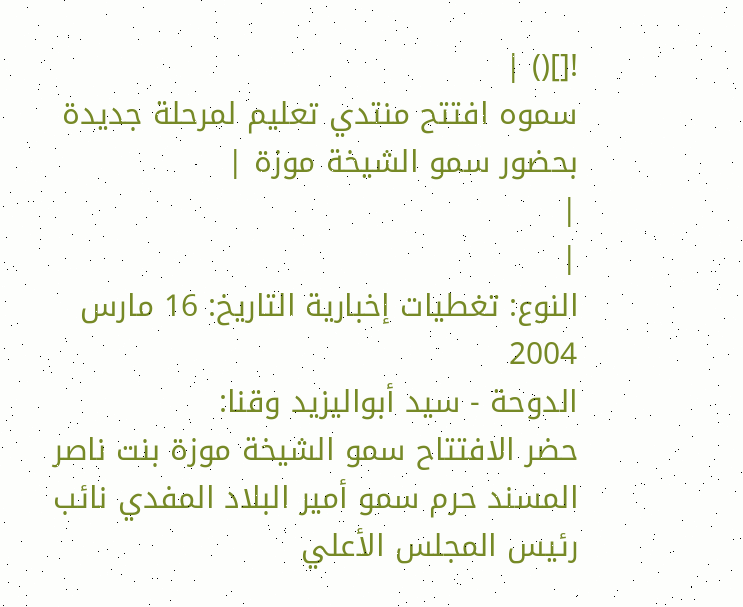![]() |
سموه افتتح منتدي تعليم لمرحلة جديدة بحضور سمو الشيخة موزة |
|
|
النوع: تغطيات إخبارية التاريخ: 16 مارس 2004
الدوحة - سيد أبواليزيد وقنا:
حضر الافتتاح سمو الشيخة موزة بنت ناصر المسند حرم سمو أمير البلاد المفدي نائب رئيس المجلس الأعلي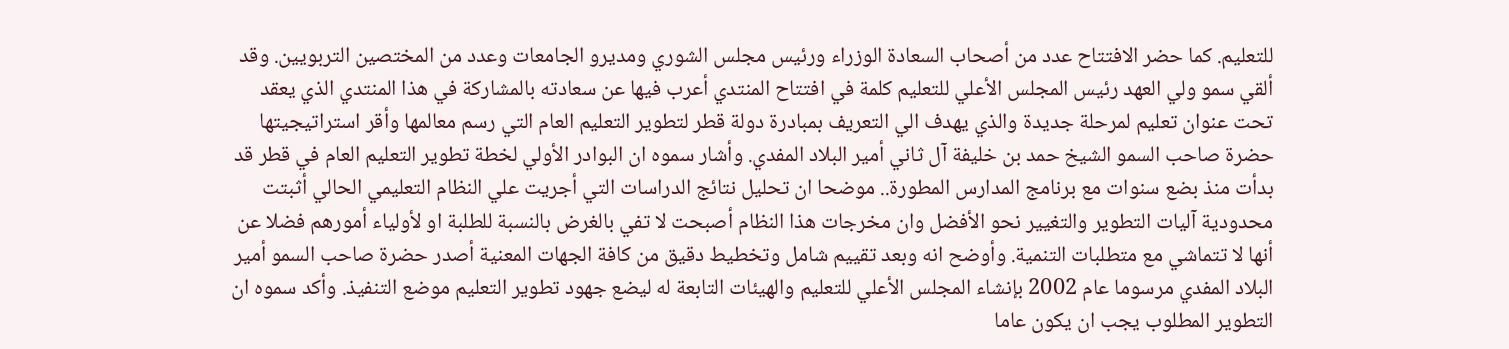للتعليم. كما حضر الافتتاح عدد من أصحاب السعادة الوزراء ورئيس مجلس الشوري ومديرو الجامعات وعدد من المختصين التربويين. وقد ألقي سمو ولي العهد رئيس المجلس الأعلي للتعليم كلمة في افتتاح المنتدي أعرب فيها عن سعادته بالمشاركة في هذا المنتدي الذي يعقد تحت عنوان تعليم لمرحلة جديدة والذي يهدف الي التعريف بمبادرة دولة قطر لتطوير التعليم العام التي رسم معالمها وأقر استراتيجيتها حضرة صاحب السمو الشيخ حمد بن خليفة آل ثاني أمير البلاد المفدي. وأشار سموه ان البوادر الأولي لخطة تطوير التعليم العام في قطر قد بدأت منذ بضع سنوات مع برنامج المدارس المطورة.. موضحا ان تحليل نتائج الدراسات التي أجريت علي النظام التعليمي الحالي أثبتت محدودية آليات التطوير والتغيير نحو الأفضل وان مخرجات هذا النظام أصبحت لا تفي بالغرض بالنسبة للطلبة او لأولياء أمورهم فضلا عن أنها لا تتماشي مع متطلبات التنمية. وأوضح انه وبعد تقييم شامل وتخطيط دقيق من كافة الجهات المعنية أصدر حضرة صاحب السمو أمير البلاد المفدي مرسوما عام 2002 بإنشاء المجلس الأعلي للتعليم والهيئات التابعة له ليضع جهود تطوير التعليم موضع التنفيذ. وأكد سموه ان التطوير المطلوب يجب ان يكون عاما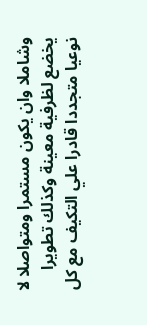وشاملا وان يكون مستمرا ومتواصلا لا يخضع لظرفية معينة وكذلك تطويرا نوعيا متجددا قادرا علي التكيف مع كل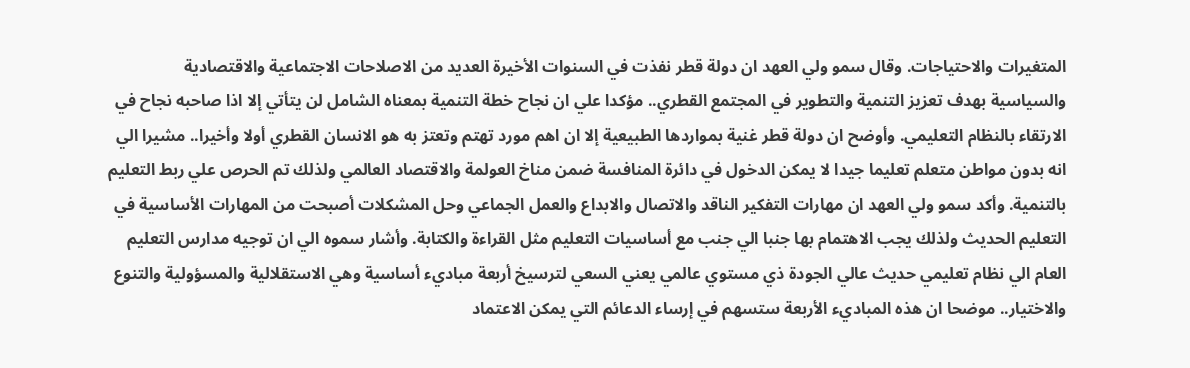المتغيرات والاحتياجات. وقال سمو ولي العهد ان دولة قطر نفذت في السنوات الأخيرة العديد من الاصلاحات الاجتماعية والاقتصادية والسياسية بهدف تعزيز التنمية والتطوير في المجتمع القطري.. مؤكدا علي ان نجاح خطة التنمية بمعناه الشامل لن يتأتي إلا اذا صاحبه نجاح في الارتقاء بالنظام التعليمي. وأوضح ان دولة قطر غنية بمواردها الطبيعية إلا ان اهم مورد تهتم وتعتز به هو الانسان القطري أولا وأخيرا.. مشيرا الي انه بدون مواطن متعلم تعليما جيدا لا يمكن الدخول في دائرة المنافسة ضمن مناخ العولمة والاقتصاد العالمي ولذلك تم الحرص علي ربط التعليم بالتنمية. وأكد سمو ولي العهد ان مهارات التفكير الناقد والاتصال والابداع والعمل الجماعي وحل المشكلات أصبحت من المهارات الأساسية في التعليم الحديث ولذلك يجب الاهتمام بها جنبا الي جنب مع أساسيات التعليم مثل القراءة والكتابة. وأشار سموه الي ان توجيه مدارس التعليم العام الي نظام تعليمي حديث عالي الجودة ذي مستوي عالمي يعني السعي لترسيخ أربعة مباديء أساسية وهي الاستقلالية والمسؤولية والتنوع والاختيار.. موضحا ان هذه المباديء الأربعة ستسهم في إرساء الدعائم التي يمكن الاعتماد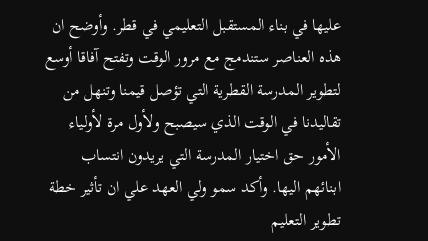عليها في بناء المستقبل التعليمي في قطر. وأوضح ان هذه العناصر ستندمج مع مرور الوقت وتفتح آفاقا أوسع لتطوير المدرسة القطرية التي تؤصل قيمنا وتنهل من تقاليدنا في الوقت الذي سيصبح ولأول مرة لأولياء الأمور حق اختيار المدرسة التي يريدون انتساب ابنائهم اليها. وأكد سمو ولي العهد علي ان تأثير خطة تطوير التعليم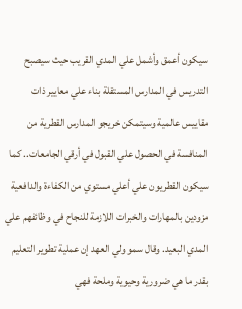سيكون أعمق وأشمل علي المدي القريب حيث سيصبح التدريس في المدارس المستقلة بناء علي معايير ذات مقاييس عالمية وسيتمكن خريجو المدارس القطرية من المنافسة في الحصول علي القبول في أرقي الجامعات.. كما سيكون القطريون علي أعلي مستوي من الكفاءة والدافعية مزودين بالمهارات والخبرات اللازمة للنجاح في وظائفهم علي المدي البعيد. وقال سمو ولي العهد إن عملية تطوير التعليم بقدر ما هي ضرورية وحيوية وملحة فهي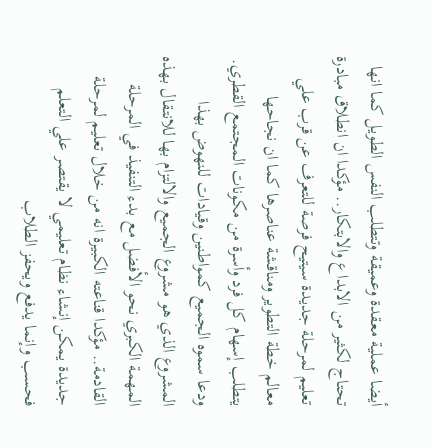أيضا عملية معقدة وعميقة وتتطلب النفس الطويل كما انها تحتاج لكثير من الابداع والابتكار.. مؤكدا ان انطلاق مبادرة تعليم لمرحلة جديدة سيتيح فرصة للتعرف عن قرب علي معالم خطة التطوير ومناقشة عناصرها كما ان نجاحها يتطلب إسهام كل فرد وأسرة من مكونات المجتمع القطري. ودعا سموه الجميع كمواطنين وقيادات للنهوض بهذا المشروع الذي هو مشروع الجميع والالتزام بها للانتقال بهذه المهمة الكبري نحو الأفضل مع بدء التنفيذ في المرحلة القادمة.. مؤكدا قناعته الكبيرة انه من خلال تعليم لمرحلة جديدة يمكن إنشاء نظام تعليمي لا يقتصر علي التعلم فحسب وإنما يدفع ويحفز الطلاب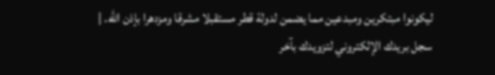ليكونوا مبتكرين ومبدعين مما يضمن لدولة قطر مستقبلا مشرقا ومزدهرا بإذن الله. |
سجل بريدك الإلكتروني لتزويدك بآخر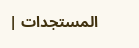المستجدات |